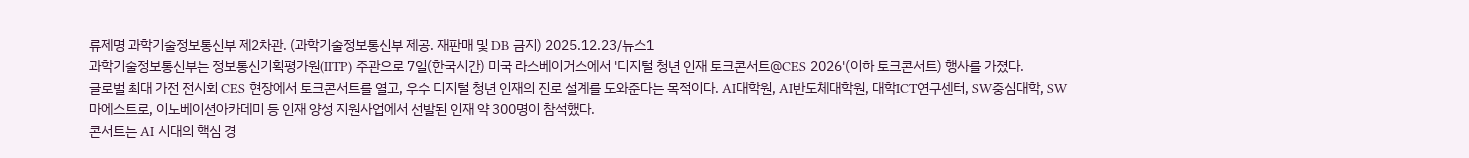류제명 과학기술정보통신부 제2차관. (과학기술정보통신부 제공. 재판매 및 DB 금지) 2025.12.23/뉴스1
과학기술정보통신부는 정보통신기획평가원(IITP) 주관으로 7일(한국시간) 미국 라스베이거스에서 '디지털 청년 인재 토크콘서트@CES 2026'(이하 토크콘서트) 행사를 가졌다.
글로벌 최대 가전 전시회 CES 현장에서 토크콘서트를 열고, 우수 디지털 청년 인재의 진로 설계를 도와준다는 목적이다. AI대학원, AI반도체대학원, 대학ICT연구센터, SW중심대학, SW마에스트로, 이노베이션아카데미 등 인재 양성 지원사업에서 선발된 인재 약 300명이 참석했다.
콘서트는 AI 시대의 핵심 경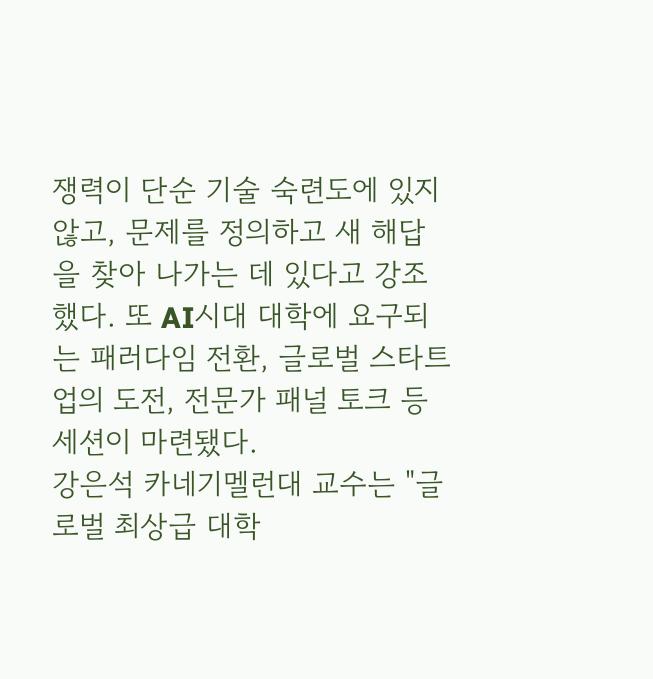쟁력이 단순 기술 숙련도에 있지 않고, 문제를 정의하고 새 해답을 찾아 나가는 데 있다고 강조했다. 또 AI시대 대학에 요구되는 패러다임 전환, 글로벌 스타트업의 도전, 전문가 패널 토크 등 세션이 마련됐다.
강은석 카네기멜런대 교수는 "글로벌 최상급 대학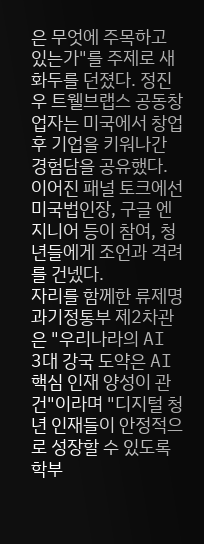은 무엇에 주목하고 있는가"를 주제로 새 화두를 던졌다. 정진우 트웰브랩스 공동창업자는 미국에서 창업 후 기업을 키워나간 경험담을 공유했다.
이어진 패널 토크에선 미국법인장, 구글 엔지니어 등이 참여, 청년들에게 조언과 격려를 건넸다.
자리를 함께한 류제명 과기정통부 제2차관은 "우리나라의 AI 3대 강국 도약은 AI 핵심 인재 양성이 관건"이라며 "디지털 청년 인재들이 안정적으로 성장할 수 있도록 학부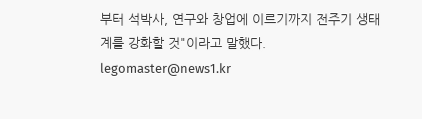부터 석박사, 연구와 창업에 이르기까지 전주기 생태계를 강화할 것"이라고 말했다.
legomaster@news1.kr